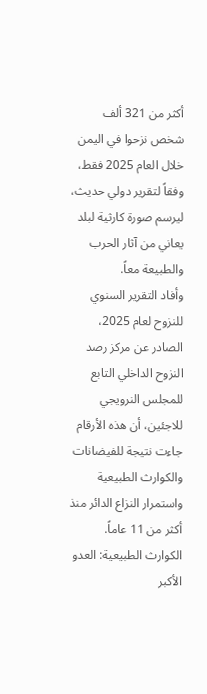أكثر من 321 ألف شخص نزحوا في اليمن خلال العام 2025 فقط، وفقاً لتقرير دولي حديث، ليرسم صورة كارثية لبلد يعاني من آثار الحرب والطبيعة معاً.
وأفاد التقرير السنوي للنزوح لعام 2025، الصادر عن مركز رصد النزوح الداخلي التابع للمجلس النرويجي للاجئين، أن هذه الأرقام جاءت نتيجة للفيضانات والكوارث الطبيعية واستمرار النزاع الدائر منذ أكثر من 11 عاماً.
الكوارث الطبيعية: العدو الأكبر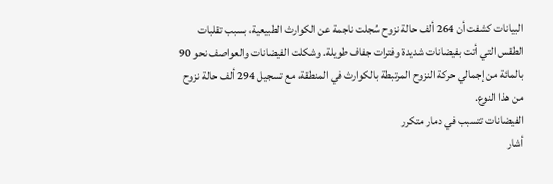البيانات كشفت أن 264 ألف حالة نزوح سُجلت ناجمة عن الكوارث الطبيعية، بسبب تقلبات الطقس التي أتت بفيضانات شديدة وفترات جفاف طويلة. وشكلت الفيضانات والعواصف نحو 90 بالمائة من إجمالي حركة النزوح المرتبطة بالكوارث في المنطقة، مع تسجيل 294 ألف حالة نزوح من هذا النوع.
الفيضانات تتسبب في دمار متكرر
أشار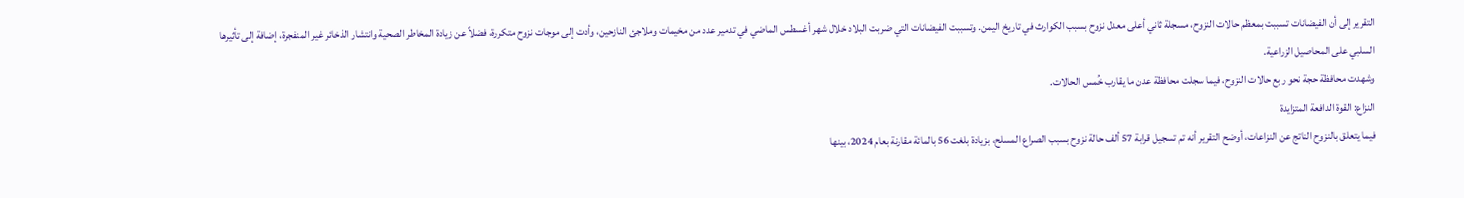التقرير إلى أن الفيضانات تسببت بمعظم حالات النزوح، مسجلة ثاني أعلى معدل نزوح بسبب الكوارث في تاريخ اليمن. وتسببت الفيضانات التي ضربت البلاد خلال شهر أغسطس الماضي في تدمير عدد من مخيمات وملاجئ النازحين، وأدت إلى موجات نزوح متكررة، فضلاً عن زيادة المخاطر الصحية وانتشار الذخائر غير المنفجرة، إضافة إلى تأثيرها السلبي على المحاصيل الزراعية.
وشهدت محافظة حجة نحو ربع حالات النزوح، فيما سجلت محافظة عدن ما يقارب خُمس الحالات.
النزاع: القوة الدافعة المتزايدة
فيما يتعلق بالنزوح الناتج عن النزاعات، أوضح التقرير أنه تم تسجيل قرابة 57 ألف حالة نزوح بسبب الصراع المسلح، بزيادة بلغت 56 بالمائة مقارنة بعام 2024، بينها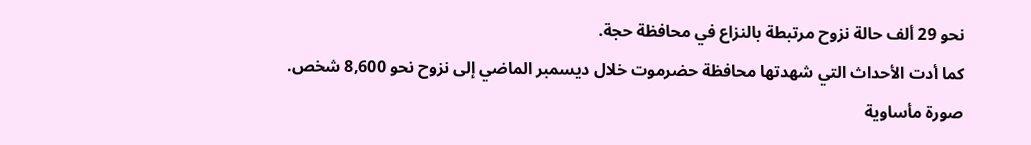نحو 29 ألف حالة نزوح مرتبطة بالنزاع في محافظة حجة.
كما أدت الأحداث التي شهدتها محافظة حضرموت خلال ديسمبر الماضي إلى نزوح نحو 8,600 شخص.
صورة مأساوية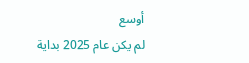أوسع
لم يكن عام 2025 بداية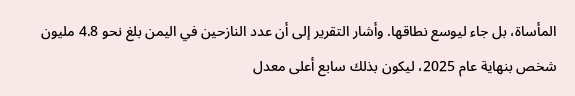المأساة، بل جاء ليوسع نطاقها. وأشار التقرير إلى أن عدد النازحين في اليمن بلغ نحو 4.8 مليون شخص بنهاية عام 2025، ليكون بذلك سابع أعلى معدل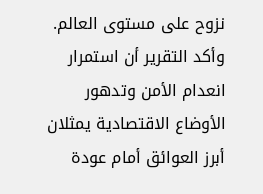نزوح على مستوى العالم.
وأكد التقرير أن استمرار انعدام الأمن وتدهور الأوضاع الاقتصادية يمثلان أبرز العوائق أمام عودة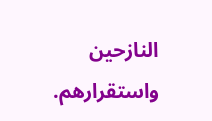النازحين واستقرارهم.